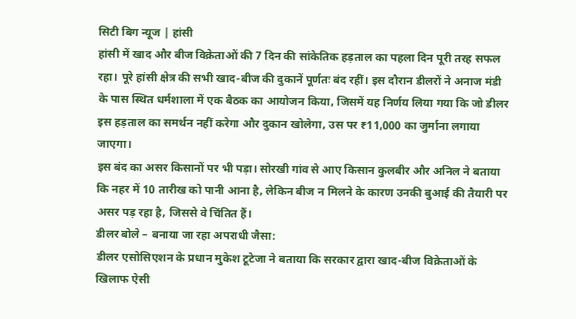सिटी बिग न्यूज | हांसी
हांसी में खाद और बीज विक्रेताओं की 7 दिन की सांकेतिक हड़ताल का पहला दिन पूरी तरह सफल रहा। पूरे हांसी क्षेत्र की सभी खाद-बीज की दुकानें पूर्णतः बंद रहीं। इस दौरान डीलरों ने अनाज मंडी के पास स्थित धर्मशाला में एक बैठक का आयोजन किया, जिसमें यह निर्णय लिया गया कि जो डीलर इस हड़ताल का समर्थन नहीं करेगा और दुकान खोलेगा, उस पर ₹11,000 का जुर्माना लगाया जाएगा।
इस बंद का असर किसानों पर भी पड़ा। सोरखी गांव से आए किसान कुलबीर और अनिल ने बताया कि नहर में 10 तारीख को पानी आना है, लेकिन बीज न मिलने के कारण उनकी बुआई की तैयारी पर असर पड़ रहा है, जिससे वे चिंतित हैं।
डीलर बोले – बनाया जा रहा अपराधी जैसा:
डीलर एसोसिएशन के प्रधान मुकेश टूटेजा ने बताया कि सरकार द्वारा खाद-बीज विक्रेताओं के खिलाफ ऐसी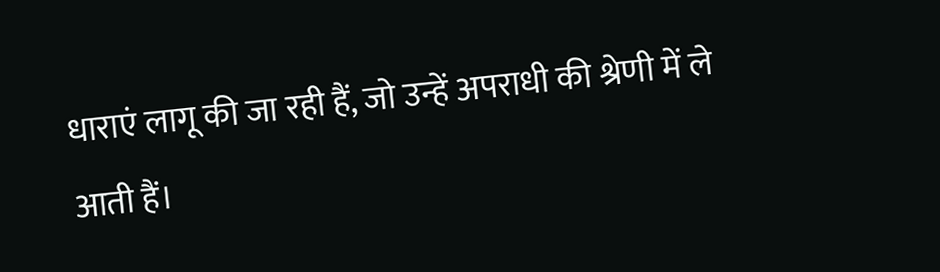धाराएं लागू की जा रही हैं, जो उन्हें अपराधी की श्रेणी में ले आती हैं।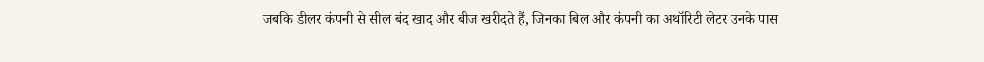जबकि डीलर कंपनी से सील बंद खाद और बीज खरीदते हैं, जिनका बिल और कंपनी का अथॉरिटी लेटर उनके पास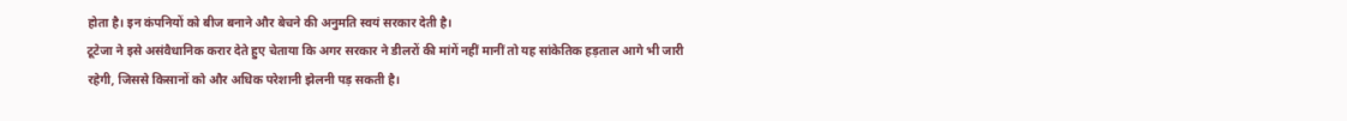होता है। इन कंपनियों को बीज बनाने और बेचने की अनुमति स्वयं सरकार देती है।
टूटेजा ने इसे असंवैधानिक करार देते हुए चेताया कि अगर सरकार ने डीलरों की मांगें नहीं मानीं तो यह सांकेतिक हड़ताल आगे भी जारी रहेगी, जिससे किसानों को और अधिक परेशानी झेलनी पड़ सकती है।